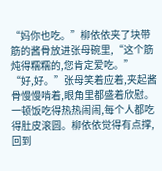“妈你也吃。”柳依依夹了块带筋的酱骨放进张母碗里,“这个筋炖得糯糯的,您肯定爱吃。”
“好,好。”张母笑着应着,夹起酱骨慢慢啃着,眼角里都盛着欣慰。
一顿饭吃得热热闹闹,每个人都吃得肚皮滚圆。柳依依觉得有点撑,回到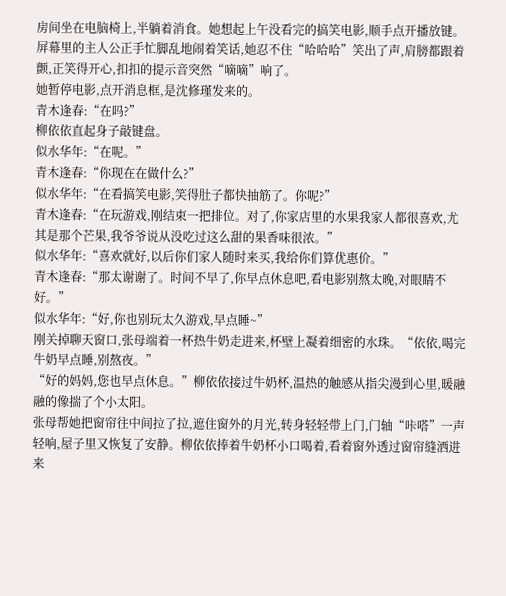房间坐在电脑椅上,半躺着消食。她想起上午没看完的搞笑电影,顺手点开播放键。屏幕里的主人公正手忙脚乱地闹着笑话,她忍不住“哈哈哈”笑出了声,肩膀都跟着颤,正笑得开心,扣扣的提示音突然“嘀嘀”响了。
她暂停电影,点开消息框,是沈修瑾发来的。
青木逢春:“在吗?”
柳依依直起身子敲键盘。
似水华年:“在呢。”
青木逢春:“你现在在做什么?”
似水华年:“在看搞笑电影,笑得肚子都快抽筋了。你呢?”
青木逢春:“在玩游戏,刚结束一把排位。对了,你家店里的水果我家人都很喜欢,尤其是那个芒果,我爷爷说从没吃过这么甜的果香味很浓。”
似水华年:“喜欢就好,以后你们家人随时来买,我给你们算优惠价。”
青木逢春:“那太谢谢了。时间不早了,你早点休息吧,看电影别熬太晚,对眼睛不好。”
似水华年:“好,你也别玩太久游戏,早点睡~”
刚关掉聊天窗口,张母端着一杯热牛奶走进来,杯壁上凝着细密的水珠。“依依,喝完牛奶早点睡,别熬夜。”
“好的妈妈,您也早点休息。”柳依依接过牛奶杯,温热的触感从指尖漫到心里,暖融融的像揣了个小太阳。
张母帮她把窗帘往中间拉了拉,遮住窗外的月光,转身轻轻带上门,门轴“咔嗒”一声轻响,屋子里又恢复了安静。柳依依捧着牛奶杯小口喝着,看着窗外透过窗帘缝洒进来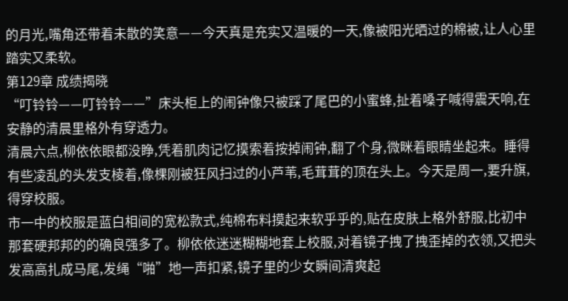的月光,嘴角还带着未散的笑意——今天真是充实又温暖的一天,像被阳光晒过的棉被,让人心里踏实又柔软。
第129章 成绩揭晓
“叮铃铃——叮铃铃——”床头柜上的闹钟像只被踩了尾巴的小蜜蜂,扯着嗓子喊得震天响,在安静的清晨里格外有穿透力。
清晨六点,柳依依眼都没睁,凭着肌肉记忆摸索着按掉闹钟,翻了个身,微眯着眼睛坐起来。睡得有些凌乱的头发支棱着,像棵刚被狂风扫过的小芦苇,毛茸茸的顶在头上。今天是周一,要升旗,得穿校服。
市一中的校服是蓝白相间的宽松款式,纯棉布料摸起来软乎乎的,贴在皮肤上格外舒服,比初中那套硬邦邦的的确良强多了。柳依依迷迷糊糊地套上校服,对着镜子拽了拽歪掉的衣领,又把头发高高扎成马尾,发绳“啪”地一声扣紧,镜子里的少女瞬间清爽起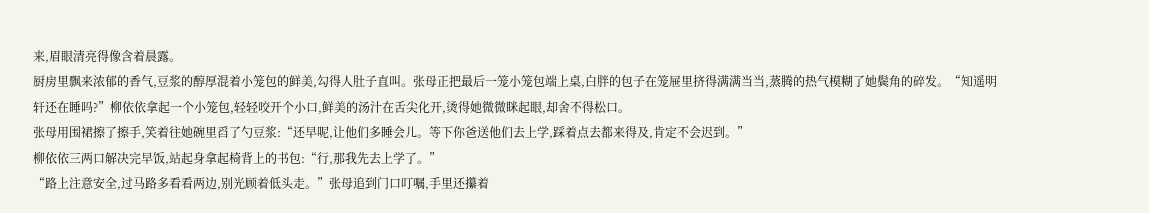来,眉眼清亮得像含着晨露。
厨房里飘来浓郁的香气,豆浆的醇厚混着小笼包的鲜美,勾得人肚子直叫。张母正把最后一笼小笼包端上桌,白胖的包子在笼屉里挤得满满当当,蒸腾的热气模糊了她鬓角的碎发。“知遥明轩还在睡吗?”柳依依拿起一个小笼包,轻轻咬开个小口,鲜美的汤汁在舌尖化开,烫得她微微眯起眼,却舍不得松口。
张母用围裙擦了擦手,笑着往她碗里舀了勺豆浆:“还早呢,让他们多睡会儿。等下你爸送他们去上学,踩着点去都来得及,肯定不会迟到。”
柳依依三两口解决完早饭,站起身拿起椅背上的书包:“行,那我先去上学了。”
“路上注意安全,过马路多看看两边,别光顾着低头走。”张母追到门口叮嘱,手里还攥着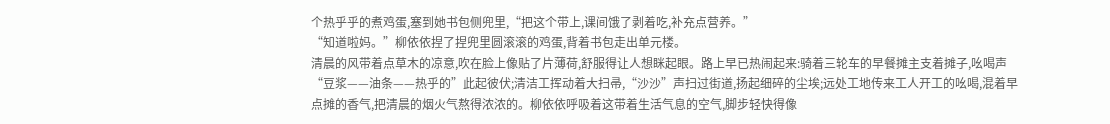个热乎乎的煮鸡蛋,塞到她书包侧兜里,“把这个带上,课间饿了剥着吃,补充点营养。”
“知道啦妈。”柳依依捏了捏兜里圆滚滚的鸡蛋,背着书包走出单元楼。
清晨的风带着点草木的凉意,吹在脸上像贴了片薄荷,舒服得让人想眯起眼。路上早已热闹起来:骑着三轮车的早餐摊主支着摊子,吆喝声“豆浆——油条——热乎的”此起彼伏;清洁工挥动着大扫帚,“沙沙”声扫过街道,扬起细碎的尘埃;远处工地传来工人开工的吆喝,混着早点摊的香气,把清晨的烟火气熬得浓浓的。柳依依呼吸着这带着生活气息的空气,脚步轻快得像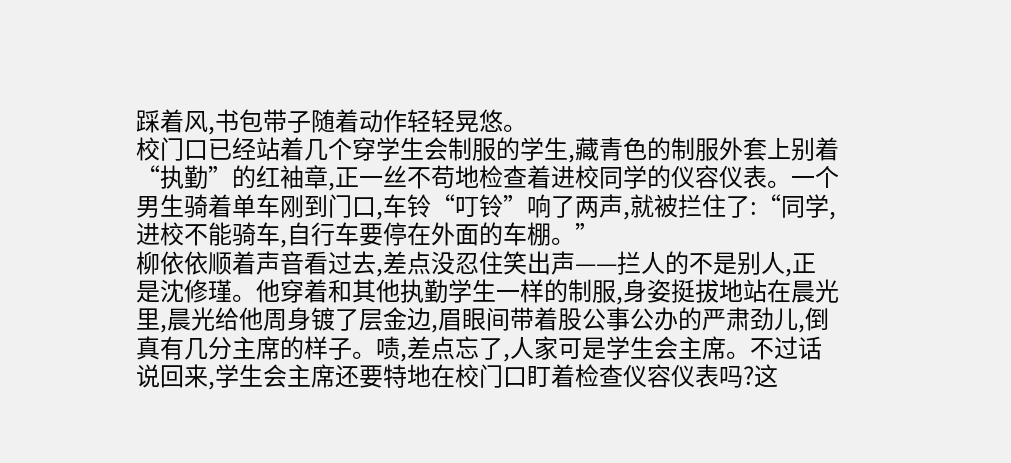踩着风,书包带子随着动作轻轻晃悠。
校门口已经站着几个穿学生会制服的学生,藏青色的制服外套上别着“执勤”的红袖章,正一丝不苟地检查着进校同学的仪容仪表。一个男生骑着单车刚到门口,车铃“叮铃”响了两声,就被拦住了:“同学,进校不能骑车,自行车要停在外面的车棚。”
柳依依顺着声音看过去,差点没忍住笑出声——拦人的不是别人,正是沈修瑾。他穿着和其他执勤学生一样的制服,身姿挺拔地站在晨光里,晨光给他周身镀了层金边,眉眼间带着股公事公办的严肃劲儿,倒真有几分主席的样子。啧,差点忘了,人家可是学生会主席。不过话说回来,学生会主席还要特地在校门口盯着检查仪容仪表吗?这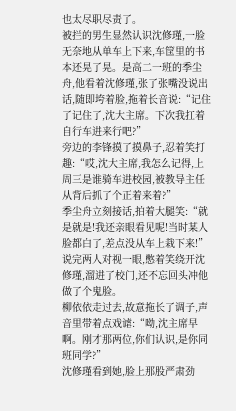也太尽职尽责了。
被拦的男生显然认识沈修瑾,一脸无奈地从单车上下来,车筐里的书本还晃了晃。是高二一班的季尘舟,他看着沈修瑾,张了张嘴没说出话,随即垮着脸,拖着长音说:“记住了记住了,沈大主席。下次我扛着自行车进来行吧?”
旁边的李锋摸了摸鼻子,忍着笑打趣:“哎,沈大主席,我怎么记得,上周三是谁骑车进校园,被教导主任从背后抓了个正着来着?”
季尘舟立刻接话,拍着大腿笑:“就是就是!我还亲眼看见呢!当时某人脸都白了,差点没从车上栽下来!”说完两人对视一眼,憋着笑绕开沈修瑾,溜进了校门,还不忘回头冲他做了个鬼脸。
柳依依走过去,故意拖长了调子,声音里带着点戏谑:“呦,沈主席早啊。刚才那两位,你们认识,是你同班同学?”
沈修瑾看到她,脸上那股严肃劲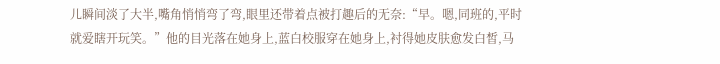儿瞬间淡了大半,嘴角悄悄弯了弯,眼里还带着点被打趣后的无奈:“早。嗯,同班的,平时就爱瞎开玩笑。”他的目光落在她身上,蓝白校服穿在她身上,衬得她皮肤愈发白皙,马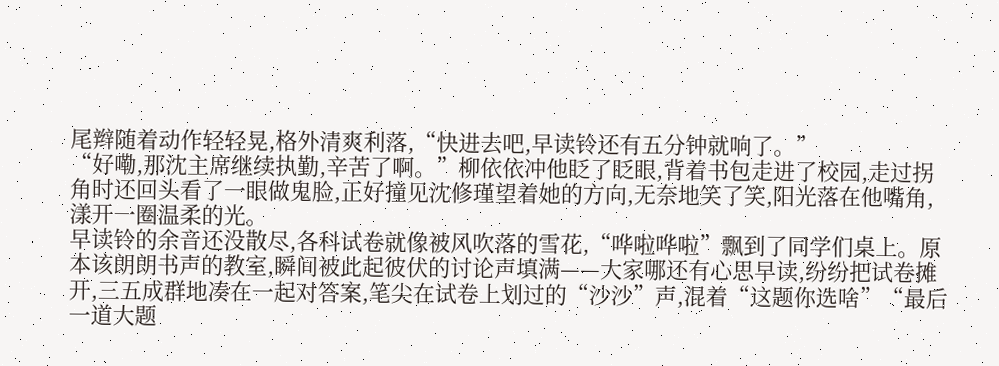尾辫随着动作轻轻晃,格外清爽利落,“快进去吧,早读铃还有五分钟就响了。”
“好嘞,那沈主席继续执勤,辛苦了啊。”柳依依冲他眨了眨眼,背着书包走进了校园,走过拐角时还回头看了一眼做鬼脸,正好撞见沈修瑾望着她的方向,无奈地笑了笑,阳光落在他嘴角,漾开一圈温柔的光。
早读铃的余音还没散尽,各科试卷就像被风吹落的雪花,“哗啦哗啦”飘到了同学们桌上。原本该朗朗书声的教室,瞬间被此起彼伏的讨论声填满——大家哪还有心思早读,纷纷把试卷摊开,三五成群地凑在一起对答案,笔尖在试卷上划过的“沙沙”声,混着“这题你选啥”“最后一道大题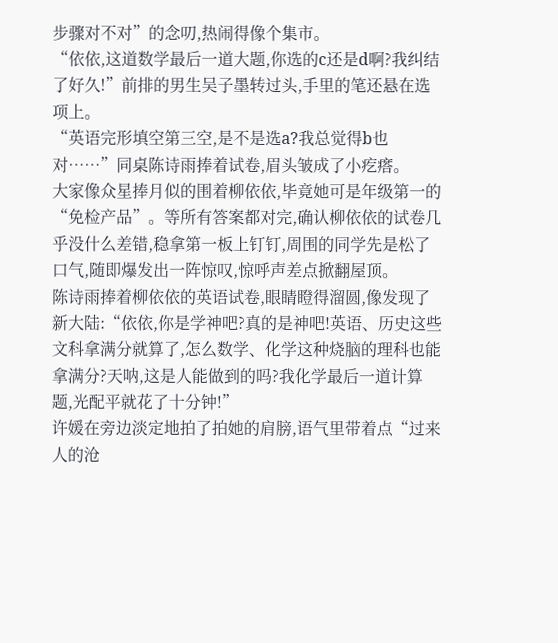步骤对不对”的念叨,热闹得像个集市。
“依依,这道数学最后一道大题,你选的c还是d啊?我纠结了好久!”前排的男生吴子墨转过头,手里的笔还悬在选项上。
“英语完形填空第三空,是不是选a?我总觉得b也对……”同桌陈诗雨捧着试卷,眉头皱成了小疙瘩。
大家像众星捧月似的围着柳依依,毕竟她可是年级第一的“免检产品”。等所有答案都对完,确认柳依依的试卷几乎没什么差错,稳拿第一板上钉钉,周围的同学先是松了口气,随即爆发出一阵惊叹,惊呼声差点掀翻屋顶。
陈诗雨捧着柳依依的英语试卷,眼睛瞪得溜圆,像发现了新大陆:“依依,你是学神吧?真的是神吧!英语、历史这些文科拿满分就算了,怎么数学、化学这种烧脑的理科也能拿满分?天呐,这是人能做到的吗?我化学最后一道计算题,光配平就花了十分钟!”
许媛在旁边淡定地拍了拍她的肩膀,语气里带着点“过来人的沧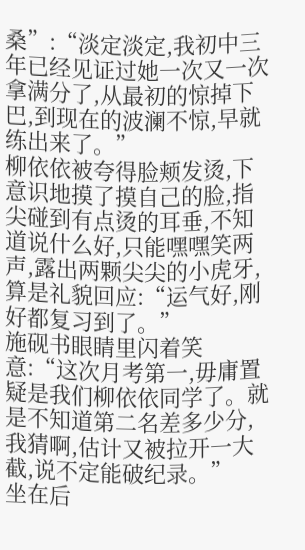桑”:“淡定淡定,我初中三年已经见证过她一次又一次拿满分了,从最初的惊掉下巴,到现在的波澜不惊,早就练出来了。”
柳依依被夸得脸颊发烫,下意识地摸了摸自己的脸,指尖碰到有点烫的耳垂,不知道说什么好,只能嘿嘿笑两声,露出两颗尖尖的小虎牙,算是礼貌回应:“运气好,刚好都复习到了。”
施砚书眼睛里闪着笑意:“这次月考第一,毋庸置疑是我们柳依依同学了。就是不知道第二名差多少分,我猜啊,估计又被拉开一大截,说不定能破纪录。”
坐在后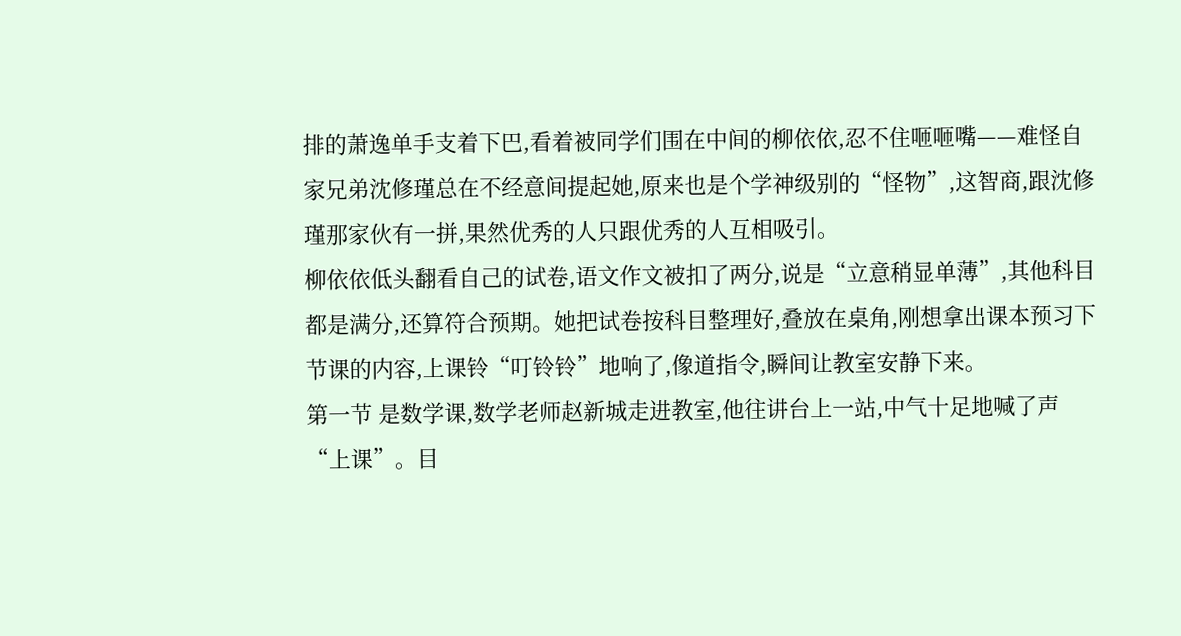排的萧逸单手支着下巴,看着被同学们围在中间的柳依依,忍不住咂咂嘴——难怪自家兄弟沈修瑾总在不经意间提起她,原来也是个学神级别的“怪物”,这智商,跟沈修瑾那家伙有一拼,果然优秀的人只跟优秀的人互相吸引。
柳依依低头翻看自己的试卷,语文作文被扣了两分,说是“立意稍显单薄”,其他科目都是满分,还算符合预期。她把试卷按科目整理好,叠放在桌角,刚想拿出课本预习下节课的内容,上课铃“叮铃铃”地响了,像道指令,瞬间让教室安静下来。
第一节 是数学课,数学老师赵新城走进教室,他往讲台上一站,中气十足地喊了声“上课”。目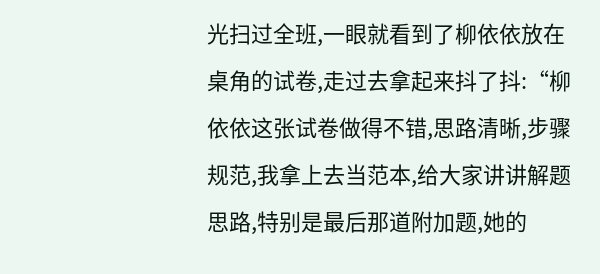光扫过全班,一眼就看到了柳依依放在桌角的试卷,走过去拿起来抖了抖:“柳依依这张试卷做得不错,思路清晰,步骤规范,我拿上去当范本,给大家讲讲解题思路,特别是最后那道附加题,她的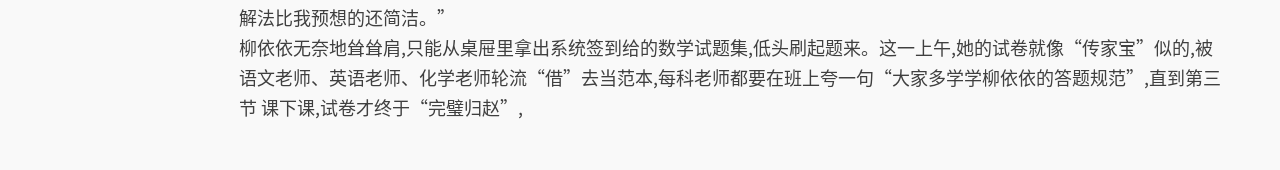解法比我预想的还简洁。”
柳依依无奈地耸耸肩,只能从桌屉里拿出系统签到给的数学试题集,低头刷起题来。这一上午,她的试卷就像“传家宝”似的,被语文老师、英语老师、化学老师轮流“借”去当范本,每科老师都要在班上夸一句“大家多学学柳依依的答题规范”,直到第三节 课下课,试卷才终于“完璧归赵”,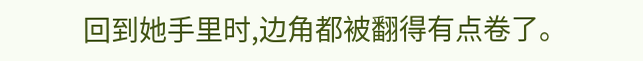回到她手里时,边角都被翻得有点卷了。